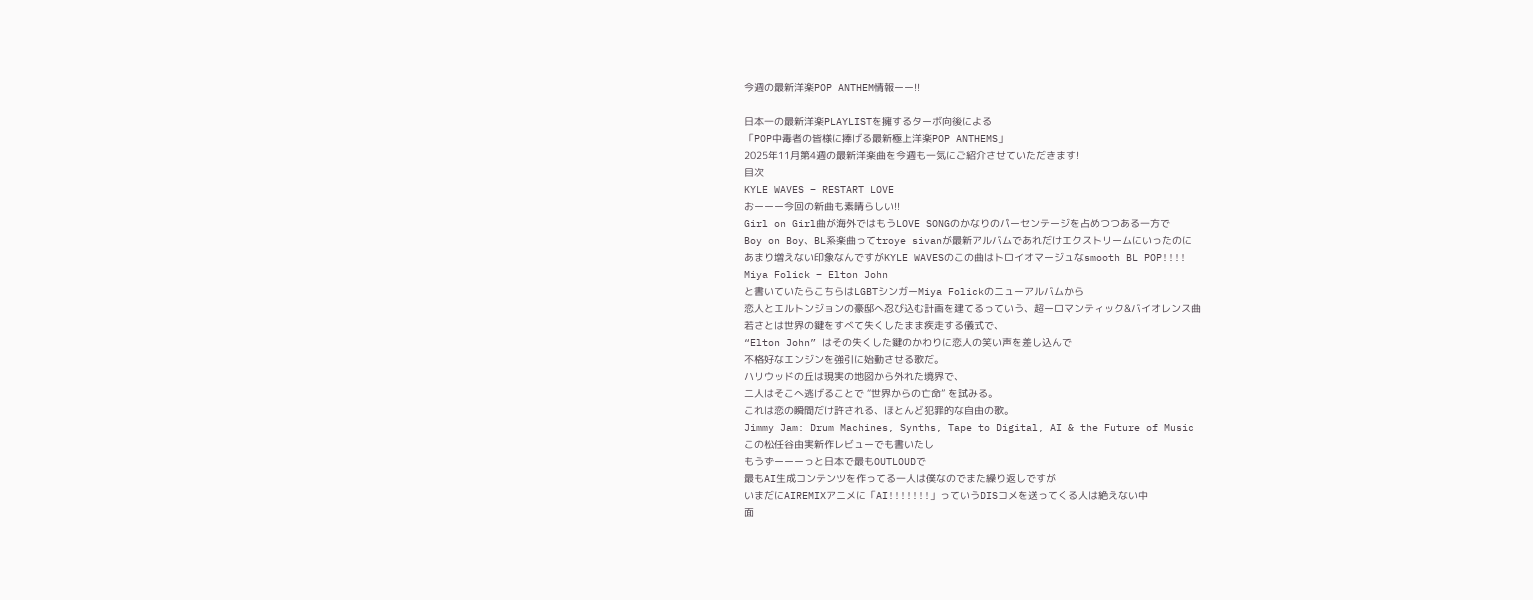今週の最新洋楽POP ANTHEM情報ーー!!

日本一の最新洋楽PLAYLISTを擁するターボ向後による
「POP中毒者の皆様に捧げる最新極上洋楽POP ANTHEMS」
2025年11月第4週の最新洋楽曲を今週も一気にご紹介させていただきます!
目次
KYLE WAVES – RESTART LOVE
おーーー今回の新曲も素晴らしい!!
Girl on Girl曲が海外ではもうLOVE SONGのかなりのパーセンテージを占めつつある一方で
Boy on Boy、BL系楽曲ってtroye sivanが最新アルバムであれだけエクストリームにいったのに
あまり増えない印象なんですがKYLE WAVESのこの曲はトロイオマージュなsmooth BL POP!!!!
Miya Folick – Elton John
と書いていたらこちらはLGBTシンガーMiya Folickのニューアルバムから
恋人とエルトンジョンの豪邸へ忍び込む計画を建てるっていう、超ーロマンティック&バイオレンス曲
若さとは世界の鍵をすべて失くしたまま疾走する儀式で、
“Elton John” はその失くした鍵のかわりに恋人の笑い声を差し込んで
不格好なエンジンを強引に始動させる歌だ。
ハリウッドの丘は現実の地図から外れた境界で、
二人はそこへ逃げることで “世界からの亡命” を試みる。
これは恋の瞬間だけ許される、ほとんど犯罪的な自由の歌。
Jimmy Jam: Drum Machines, Synths, Tape to Digital, AI & the Future of Music
この松任谷由実新作レビューでも書いたし
もうずーーーっと日本で最もOUTLOUDで
最もAI生成コンテンツを作ってる一人は僕なのでまた繰り返しですが
いまだにAIREMIXアニメに「AI!!!!!!!」っていうDISコメを送ってくる人は絶えない中
面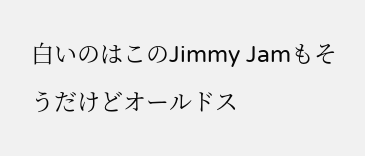白いのはこのJimmy Jamもそうだけどオールドス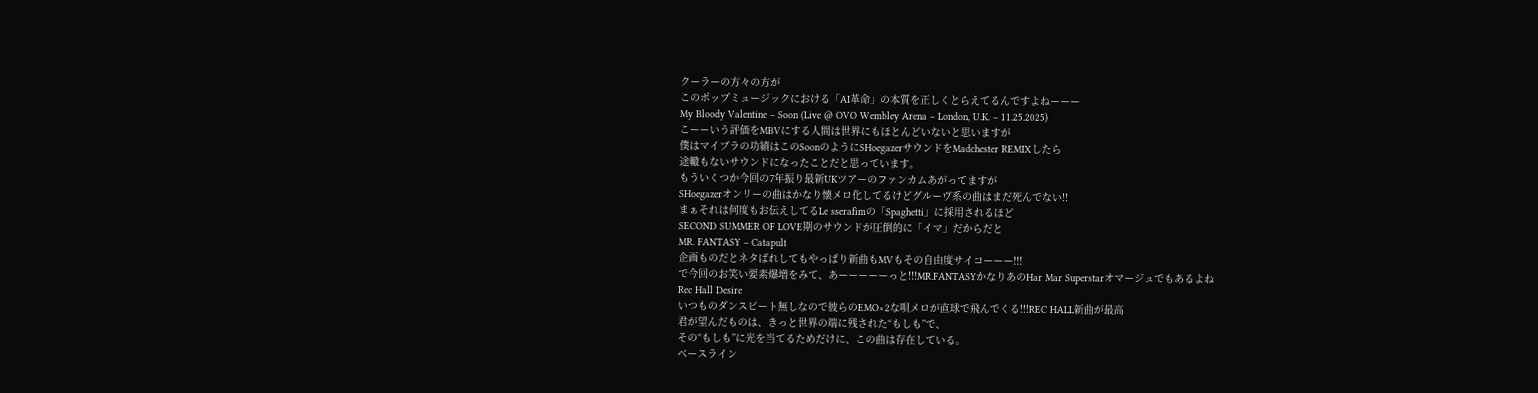クーラーの方々の方が
このポップミュージックにおける「AI革命」の本質を正しくとらえてるんですよねーーー
My Bloody Valentine – Soon (Live @ OVO Wembley Arena – London, U.K. – 11.25.2025)
こーーいう評価をMBVにする人間は世界にもほとんどいないと思いますが
僕はマイブラの功績はこのSoonのようにSHoegazerサウンドをMadchester REMIXしたら
途轍もないサウンドになったことだと思っています。
もういくつか今回の7年振り最新UKツアーのファンカムあがってますが
SHoegazerオンリーの曲はかなり懐メロ化してるけどグルーヴ系の曲はまだ死んでない!!
まぁそれは何度もお伝えしてるLe sserafimの「Spaghetti」に採用されるほど
SECOND SUMMER OF LOVE期のサウンドが圧倒的に「イマ」だからだと
MR. FANTASY – Catapult
企画ものだとネタばれしてもやっぱり新曲もMVもその自由度サイコーーー!!!
で今回のお笑い要素爆増をみて、あーーーーーっと!!!MR.FANTASYかなりあのHar Mar Superstarオマージュでもあるよね
Rec Hall Desire
いつものダンスビート無しなので彼らのEMO×2な唄メロが直球で飛んでくる!!!REC HALL新曲が最高
君が望んだものは、きっと世界の端に残された“もしも”で、
その“もしも”に光を当てるためだけに、この曲は存在している。
ベースライン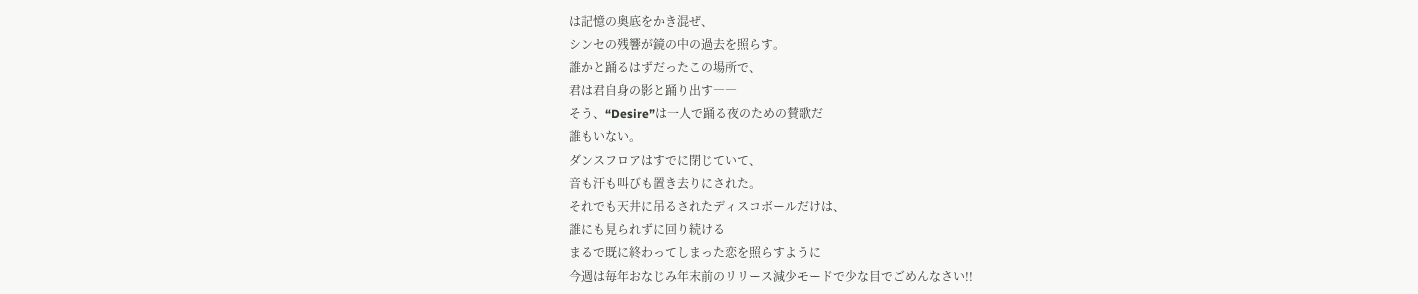は記憶の奥底をかき混ぜ、
シンセの残響が鏡の中の過去を照らす。
誰かと踊るはずだったこの場所で、
君は君自身の影と踊り出す――
そう、“Desire”は一人で踊る夜のための賛歌だ
誰もいない。
ダンスフロアはすでに閉じていて、
音も汗も叫びも置き去りにされた。
それでも天井に吊るされたディスコボールだけは、
誰にも見られずに回り続ける
まるで既に終わってしまった恋を照らすように
今週は毎年おなじみ年末前のリリース減少モードで少な目でごめんなさい!!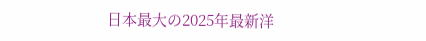日本最大の2025年最新洋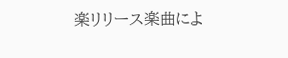楽リリース楽曲によ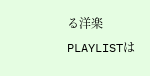る洋楽PLAYLISTは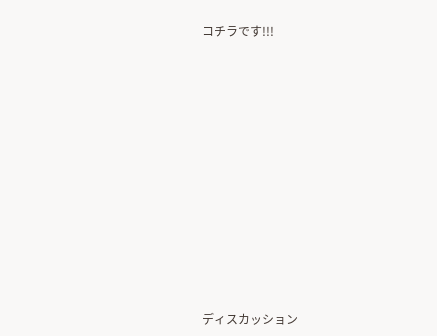コチラです!!!












ディスカッション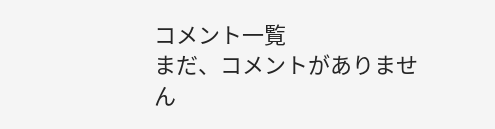コメント一覧
まだ、コメントがありません